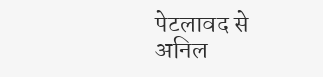पेटलावद से अनिल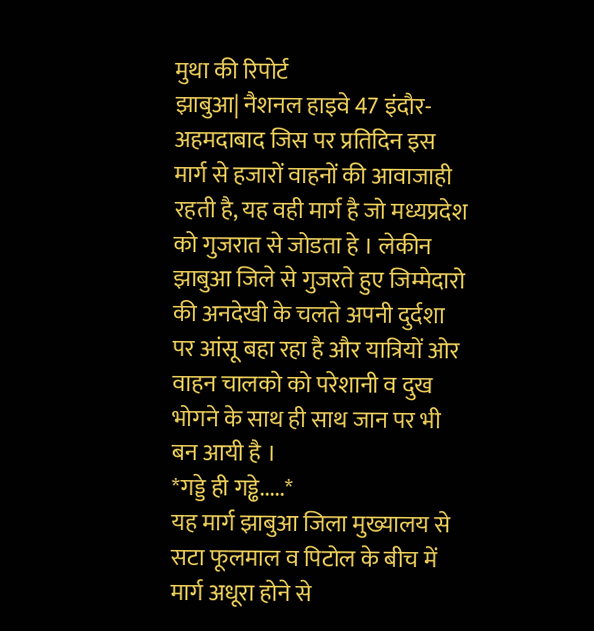मुथा की रिपोर्ट
झाबुआ| नैशनल हाइवे 47 इंदौर-अहमदाबाद जिस पर प्रतिदिन इस मार्ग से हजारों वाहनों की आवाजाही रहती है, यह वही मार्ग है जो मध्यप्रदेश को गुजरात से जोडता हे । लेकीन झाबुआ जिले से गुजरते हुए जिम्मेदारो की अनदेखी के चलते अपनी दुर्दशा पर आंसू बहा रहा है और यात्रियों ओर वाहन चालको को परेशानी व दुख भोगने के साथ ही साथ जान पर भी बन आयी है ।
*गड्डे ही गड्ढे.....*
यह मार्ग झाबुआ जिला मुख्यालय से सटा फूलमाल व पिटोल के बीच में मार्ग अधूरा होने से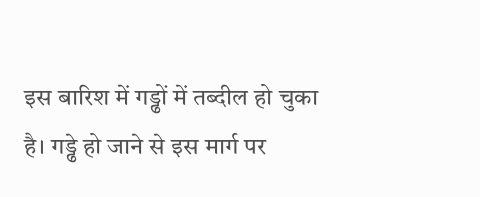इस बारिश में गड्ढों में तब्दील हो चुका है। गड्ढे हो जाने से इस मार्ग पर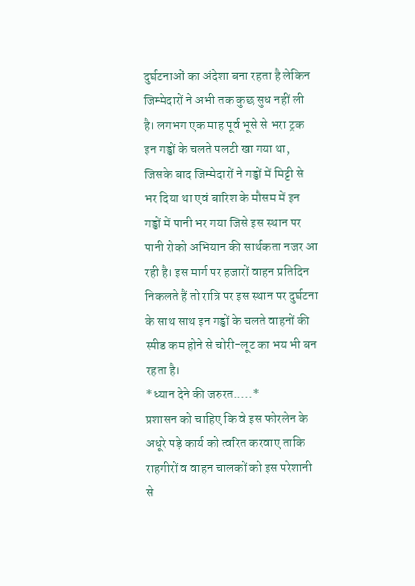दुर्घटनाओं का अंदेशा बना रहता है लेकिन जिम्मेदारों ने अभी तक कुछ सुध नहीं ली है। लगभग एक माह पूर्व भूसे से भरा ट्रक इन गड्ढों के चलते पलटी खा गया था, जिसके बाद जिम्मेदारों ने गड्ढों में मिट्टी से भर दिया था एवं बारिश के मौसम में इन गड्ढों में पानी भर गया जिसे इस स्थान पर पानी रोको अभियान की सार्थकता नजर आ रही है। इस मार्ग पर हजारों वाहन प्रतिदिन निकलते हैं तो रात्रि पर इस स्थान पर दुर्घटना के साथ साथ इन गड्ढों के चलते वाहनों की स्पीड कम होने से चोरी-लूट का भय भी बन रहता है।
*ध्यान देने की जरुरत.....*
प्रशासन को चाहिए कि वे इस फोरलेन के अधूरे पड़े कार्य को त्वरित करवाए ताकि राहगीरों व वाहन चालकों को इस परेशानी से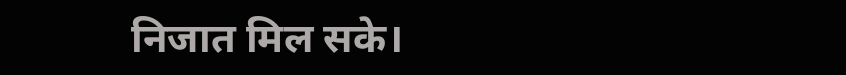निजात मिल सके।